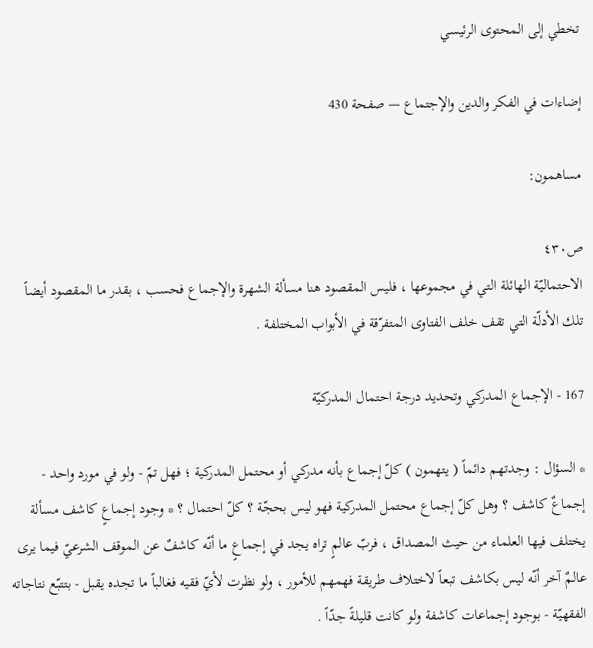تخطي إلى المحتوى الرئيسي

إضاءات في الفكر والدين والإجتماع — صفحة 430

مساهمون:

ص٤٣٠
الاحتماليّة الهائلة التي في مجموعها ، فليس المقصود هنا مسألة الشهرة والإجماع فحسب ، بقدر ما المقصود أيضاً تلك الأدلّة التي تقف خلف الفتاوى المتفرّقة في الأبواب المختلفة .

167 - الإجماع المدركي وتحديد درجة احتمال المدركيّة

* السؤال : وجدتهم دائماً ( يتهمون ) كلّ إجماع بأنه مدركي أو محتمل المدركية ؛ فهل تمّ - ولو في مورد واحد - إجماعٌ كاشف ؟ وهل كلّ إجماع محتمل المدركية فهو ليس بحجّة ؟ كلّ احتمال ؟ * وجود إجماعٍ كاشف مسألة يختلف فيها العلماء من حيث المصداق ، فربّ عالمٍ تراه يجد في إجماعٍ ما أنّه كاشفٌ عن الموقف الشرعيّ فيما يرى عالمٌ آخر أنّه ليس بكاشف تبعاً لاختلاف طريقة فهمهم للأمور ، ولو نظرت لأيّ فقيه فغالباً ما تجده يقبل - بتتبّع نتاجاته الفقهيّة - بوجود إجماعات كاشفة ولو كانت قليلةً جدّاً .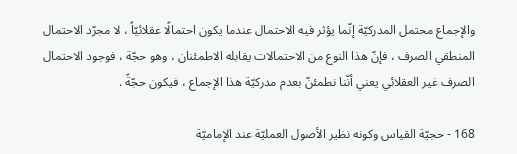والإجماع محتمل المدركيّة إنّما يؤثر فيه الاحتمال عندما يكون احتمالًا عقلائيّاً ، لا مجرّد الاحتمال المنطقي الصرف ، فإنّ هذا النوع من الاحتمالات يقابله الاطمئنان ، وهو حجّة ، فوجود الاحتمال الصرف غير العقلائي يعني أنّنا نطمئنّ بعدم مدركيّة هذا الإجماع ، فيكون حجّةً .

168 - حجيّة القياس وكونه نظير الأصول العمليّة عند الإماميّة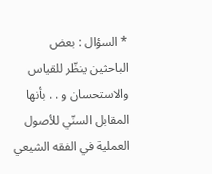* السؤال : بعض الباحثين ينظّر للقياس والاستحسان و . . بأنها المقابل السنّي للأصول العملية في الفقه الشيعي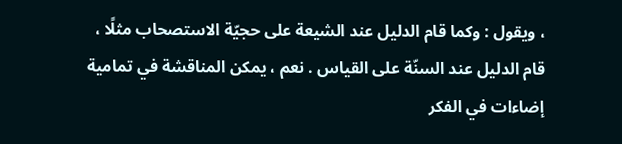، ويقول : وكما قام الدليل عند الشيعة على حجيّة الاستصحاب مثلًا ، قام الدليل عند السنّة على القياس . نعم ، يمكن المناقشة في تمامية
إضاءات في الفكر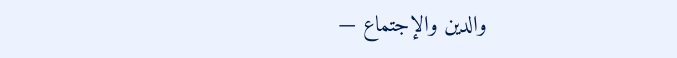والدين والإجتماع —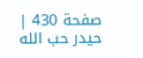صفحة 430 | حيدر حب الله